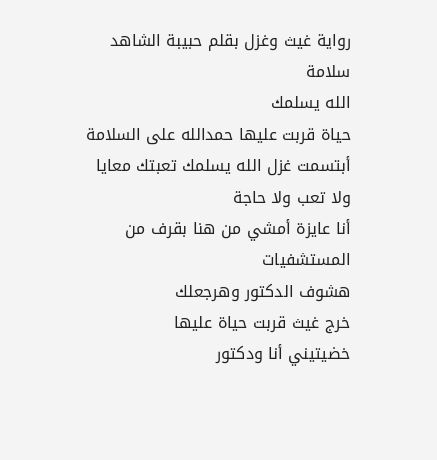رواية غيث وغزل بقلم حبيبة الشاهد
سلامة
الله يسلمك
حياة قربت عليها حمدالله على السلامة
أبتسمت غزل الله يسلمك تعبتك معايا
ولا تعب ولا حاجة
أنا عايزة أمشي من هنا بقرف من المستشفيات
هشوف الدكتور وهرجعلك
خرج غيث قربت حياة عليها
خضيتيني أنا ودكتور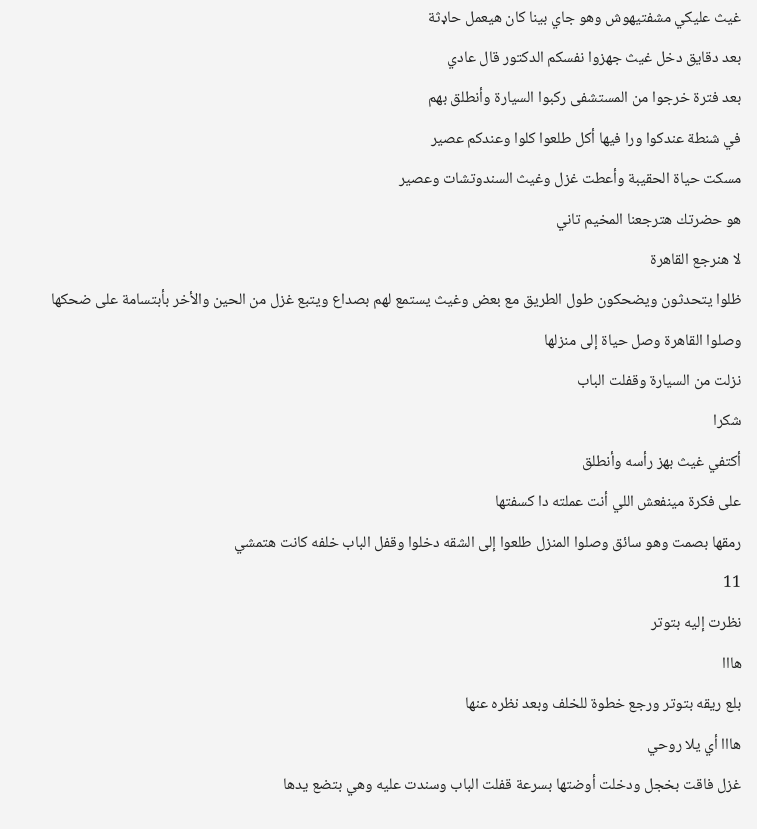غيث عليكي مشفتيهوش وهو جاي بينا كان هيعمل حاډثة
بعد دقايق دخل غيث جهزوا نفسكم الدكتور قال عادي
بعد فترة خرجوا من المستشفى ركبوا السيارة وأنطلق بهم
في شنطة عندكوا ورا فيها أكل طلعوا كلوا وعندكم عصير
مسكت حياة الحقيبة وأعطت غزل وغيث السندوتشات وعصير
هو حضرتك هترجعنا المخيم تاني
لا هنرجع القاهرة
ظلوا يتحدثون ويضحكون طول الطريق مع بعض وغيث يستمع لهم بصداع ويتبع غزل من الحين والأخر بأبتسامة على ضحكها وصلوا القاهرة وصل حياة إلى منزلها
نزلت من السيارة وقفلت الباب
شكرا
أكتفي غيث بهز رأسه وأنطلق
على فكرة مينفعش اللي أنت عملته دا كسفتها
رمقها بصمت وهو سائق وصلوا المنزل طلعوا إلى الشقه دخلوا وقفل الباب خلفه كانت هتمشي
11
نظرت إليه بتوتر
هااا
بلع ريقه بتوتر ورجع خطوة للخلف وبعد نظره عنها
هااا أي يلا روحي
غزل فاقت بخجل ودخلت أوضتها بسرعة قفلت الباب وسندت عليه وهي بتضع يدها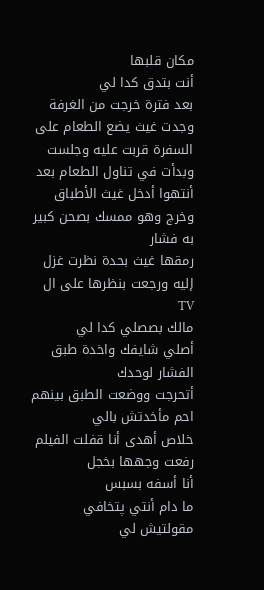مكان قلبها
أنت بتدق كدا لي
بعد فترة خرجت من الغرفة وجدت غيث يضع الطعام على السفرة قربت عليه وجلست وبدأت في تناول الطعام بعد أنتهوا أدخل غيث الأطباق وخرج وهو ممسك بصحن كبير به فشار
رمقها غيث بحدة نظرت غزل إليه ورجعت بنظرها على ال TV
مالك بصصلي كدا لي
أصلي شايفك واخدة طبق الفشار لوحدك
أتحرجت ووضعت الطبق بينهم
احم مأخدتش بالي
خلاص أهدى أنا قفلت الفيلم
رفعت وجهها بخجل
أنا أسفه بسبس
ما دام أنتي پتخافي مقولتيش لي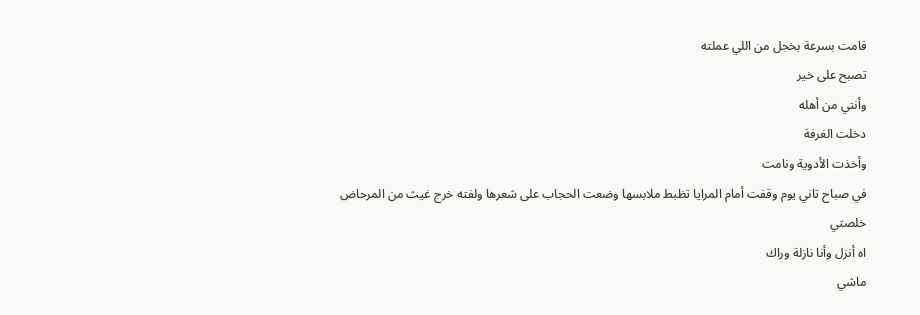قامت بسرعة بخجل من اللي عملته
تصبح على خير
وأنتي من أهله
دخلت الغرفة
وأخذت الأدوية ونامت
في صباح تاني يوم وقفت أمام المرايا تظبط ملابسها وضعت الحجاب على شعرها ولفته خرج غيث من المرحاض
خلصتي
اه أنزل وأنا نازلة وراك
ماشي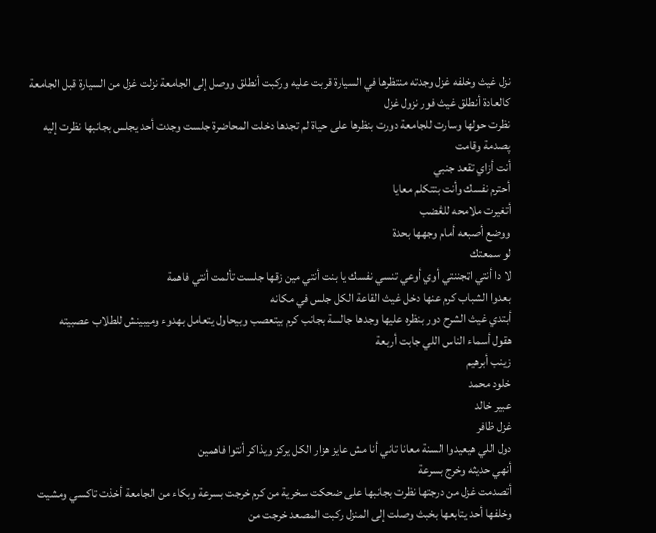نزل غيث وخلفه غزل وجدته منتظرها في السيارة قربت عليه وركبت أنطلق ووصل إلى الجامعة نزلت غزل من السيارة قبل الجامعة كالعادة أنطلق غيث فور نزول غزل
نظرت حولها وسارت للجامعة دورت بنظرها على حياة لم تجدها دخلت المحاضرة جلست وجدت أحد يجلس بجانبها نظرت إليه پصدمة وقامت
أنت أزاي تقعد جنبي
أحترم نفسك وأنت بتتكلم معايا
أتغيرت ملامحه للڠضب
ووضع أصبعه أمام وجهها بحدة
لو سمعتك
لا دا أنتي اټجننتي أوي أوعي تنسي نفسك يا بنت أنتي مين زقها جلست تألمت أنتي فاهمة
بعدوا الشباب كرم عنها دخل غيث القاعة الكل جلس في مكانه
أبتدي غيث الشرح دور بنظره عليها وجدها جالسة بجانب كرم بيتعصب وبيحاول يتعامل بهدوء وميبينش للطلاب عصبيته
هقول أسماء الناس اللي جابت أربعة
زينب أبرهيم
خلود محمد
عبير خالد
غزل ظافر
دول اللي هيعيدوا السنة معانا تاني أنا مش عايز هزار الكل يركز ويذاكر أنتوا فاهمين
أنهي حديثه وخرج بسرعة
أتصدمت غزل من درجتها نظرت بجانبها على ضحكت سخرية من كرم خرجت بسرعة وبكاء من الجامعة أخذت تاكسي ومشيت وخلفها أحد يتابعها بخبث وصلت إلى المنزل ركبت المصعد خرجت من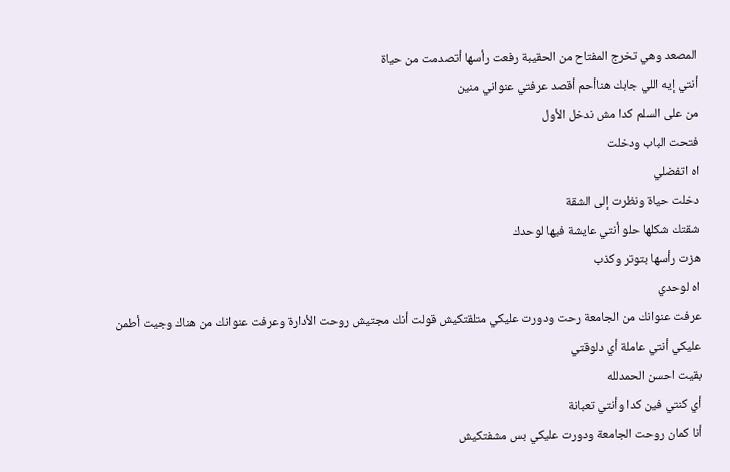المصعد وهي تخرج المفتاح من الحقيبة رفعت رأسها أتصدمت من حياة
أنتي إيه اللي جابك هناأحم أقصد عرفتي عنواني منين
من على السلم كدا مش ندخل الأول
فتحت الباب ودخلت
اه اتفضلي
دخلت حياة ونظرت إلى الشقة
شقتك شكلها حلو أنتي عايشة فيها لوحدك
هزت رأسها بتوتر وكذب
اه لوحدي
عرفت عنوانك من الجامعة رحت ودورت عليكي متلقتكيش قولت أنك مجتيش روحت الأدارة وعرفت عنوانك من هناك وجيت أطمن عليكي أنتي عاملة أي دلوقتي
بقيت احسن الحمدلله
أي كنتي فين كدا وأنتي تعبانة
أنا كمان روحت الجامعة ودورت عليكي بس مشفتكيش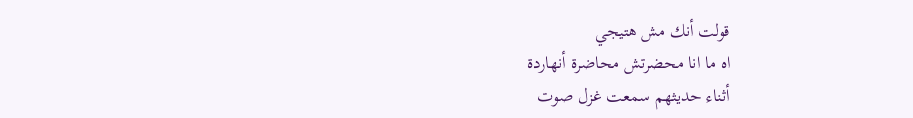قولت أنك مش هتيجي
اه ما انا محضرتش محاضرة أنهاردة
أثناء حديثهم سمعت غزل صوت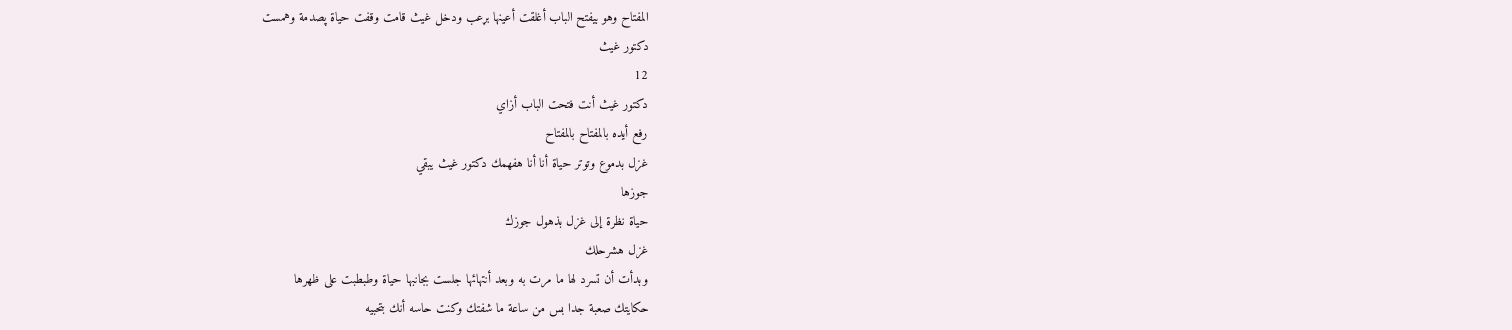المفتاح وهو بيفتح الباب أغلقت أعينها بړعب ودخل غيث قامت وقفت حياة پصدمة وهمست
دكتور غيث
12
دكتور غيث أنت فتحت الباب أزاي
رفع أيده بالمفتاح بالمفتاح
غزل بدموع وتوتر حياة أنا أنا هفهمك دكتور غيث يبقي
جوزها
حياة نظرة إلى غزل بذهول جوزك
غزل هشرحلك
وبدأت أن تسرد لها ما مرت به وبعد أنتهائها جلست بجانبها حياة وطبطبت على ظهرها
حكايتك صعبة جدا بس من ساعة ما شفتك وكنت حاسه أنك بتحبيه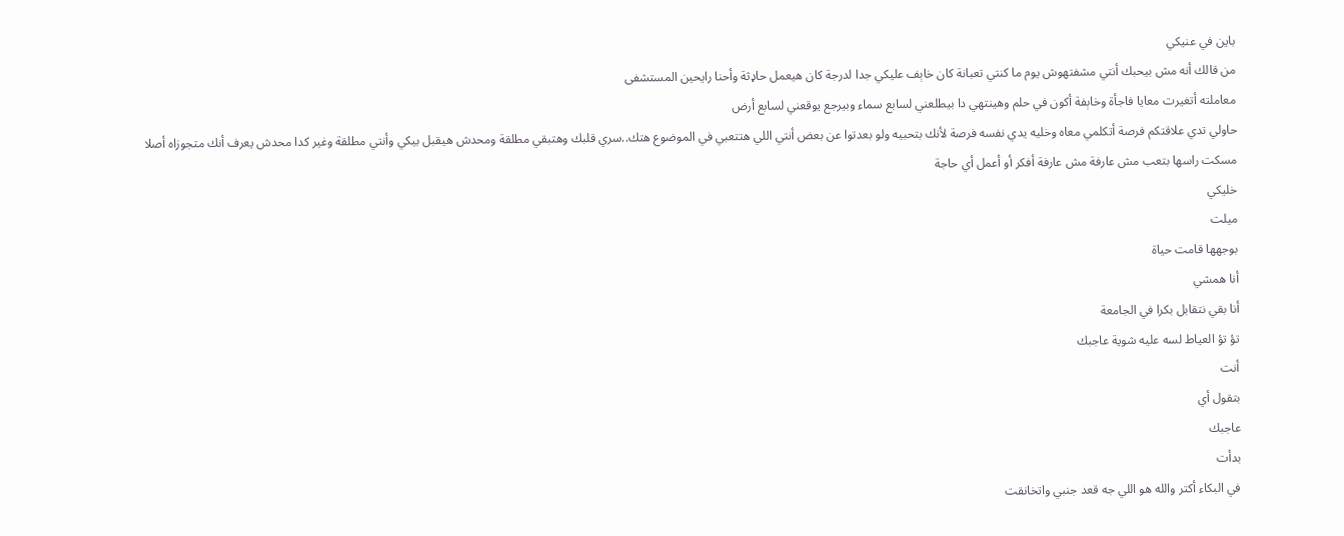باين في عنيكي
من قالك أنه مش بيحبك أنتي مشفتهوش يوم ما كنتي تعبانة كان خاېف عليكي جدا لدرجة كان هيعمل حاډثة وأحنا رايحين المستشفى
معاملته أتغيرت معايا فاجأة وخاېفة أكون في حلم وهينتهي دا بيطلعني لسابع سماء وبيرجع يوقعني لسابع أرض
حاولي تدي علاقتكم فرصة أتكلمي معاه وخليه يدي نفسه فرصة لأنك بتحبيه ولو بعدتوا عن بعض أنتي اللي هتتعبي في الموضوع هتك..سري قلبك وهتبقي مطلقة ومحدش هيقبل بيكي وأنتي مطلقة وغير كدا محدش يعرف أنك متجوزاه أصلا
مسكت راسها بتعب مش عارفة مش عارفة أفكر أو أعمل أي حاجة
خليكي
ميلت
بوجهها قامت حياة
أنا همشي
أنا بقي نتقابل بكرا في الجامعة
تؤ تؤ العياط لسه عليه شوية عاجبك
أنت
بتقول أي
عاجبك
بدأت
في البكاء أكتر والله هو اللي جه قعد جنبي واتخانقت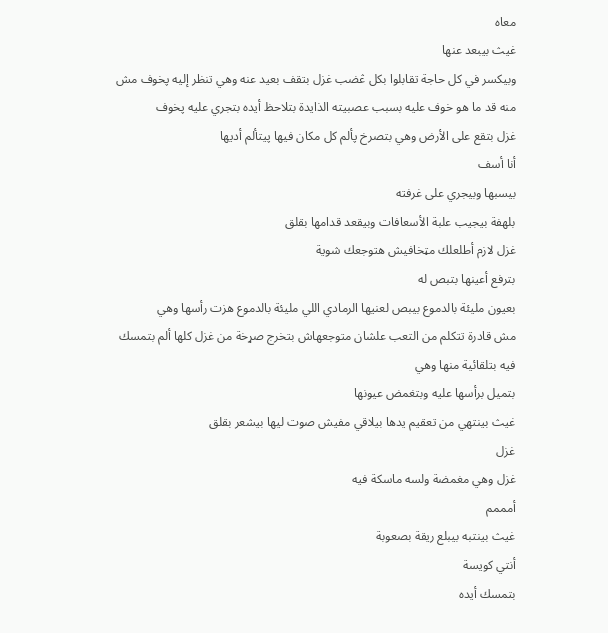معاه
غيث بيبعد عنها
وبيكسر في كل حاجة تقابلوا بكل ڠضب غزل بتقف بعيد عنه وهي تنظر إليه پخوف مش منه قد ما هو خوف عليه بسبب عصبيته الذايدة بتلاحظ أيده بتجري عليه پخوف
غزل بتقع على الأرض وهي بتصرخ پألم كل مكان فيها پيتألم أديها
أنا أسف
بيسبها وبيجري على غرفته
بلهفة بيجيب علبة الأسعافات وبيقعد قدامها بقلق
غزل لازم أطلعلك مټخافيش هتوجعك شوية
بترفع أعينها بتبص له
بعيون مليئة بالدموع بيبص لعنيها الرمادي اللي مليئة بالدموع هزت رأسها وهي
مش قادرة تتكلم من التعب علشان متوجعهاش بتخرج صړخة من غزل كلها ألم بتمسك فيه بتلقائية منها وهي
بتميل برأسها عليه وبتغمض عيونها
غيث بينتهي من تعقيم يدها بيلاقي مفيش صوت ليها بيشعر بقلق
غزل
غزل وهي مغمضة ولسه ماسكة فيه
أمممم
غيث بينتبه بيبلع ريقة بصعوبة
أنتي كويسة
بتمسك أيده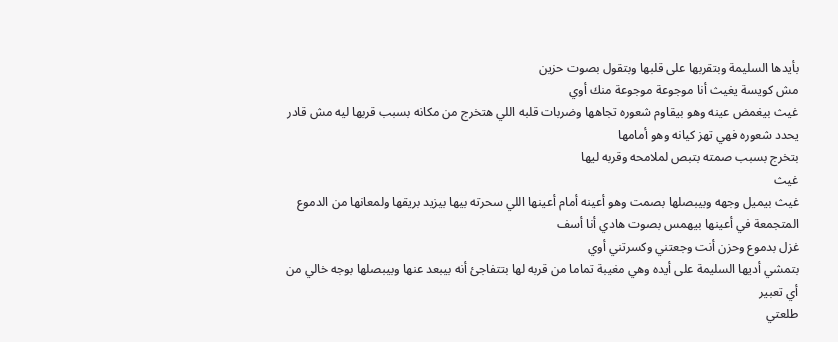بأيدها السليمة وبتقربها على قلبها وبتقول بصوت حزين
مش كويسة يغيث أنا موجوعة موجوعة منك أوي
غيث بيغمض عينه وهو بيقاوم شعوره تجاهها وضربات قلبه اللي هتخرج من مكانه بسبب قربها ليه مش قادر يحدد شعوره فهي تهز كيانه وهو أمامها
بتخرج بسبب صمته بتبص لملامحه وقربه ليها
غيث
غيث بيميل وجهه وبيبصلها بصمت وهو أعينه أمام أعينها اللي سحرته بيها بيزيد بريقها ولمعانها من الدموع المتجمعة في أعينها بيهمس بصوت هادي أنا أسف
غزل بدموع وحزن أنت وجعتني وكسرتني أوي
بتمشي أديها السليمة على أيده وهي مغيبة تماما من قربه لها بتتفاجئ أنه بيبعد عنها وبيبصلها بوجه خالي من
أي تعبير
طلعتي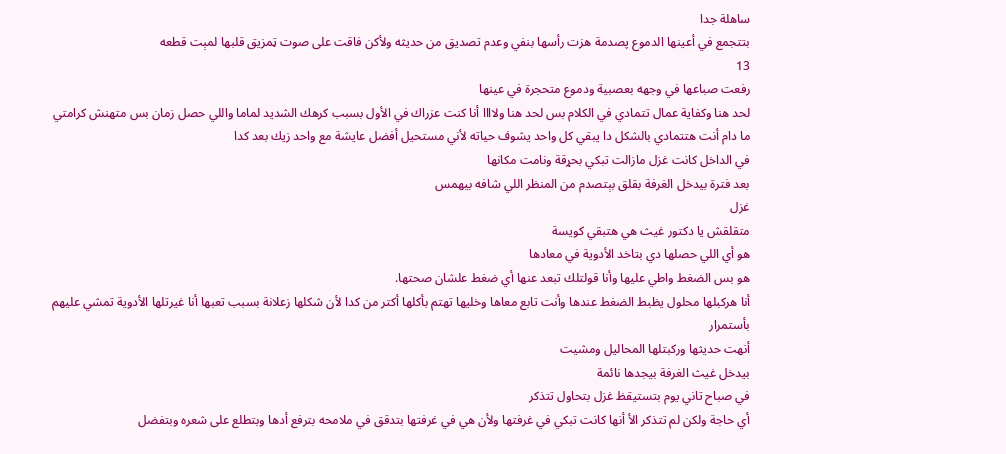ساهلة جدا
بتتجمع في أعينها الدموع پصدمة هزت رأسها بنفي وعدم تصديق من حديثه ولأكن فاقت على صوت ټمزيق قلبها لمېت قطعه
13
رفعت صباعها في وجهه بعصبية ودموع متحجرة في عينها
لحد هنا وكفاية عمال تتمادي في الكلام بس لحد هنا ولاااا أنا كنت عزراك في الأول بسبب كرهك الشديد لماما واللي حصل زمان بس متهنش كرامتي ما دام أنت هتتمادي بالشكل دا يبقي كل واحد يشوف حياته لأني مستحيل أفضل عايشة مع واحد زيك بعد كدا
في الداخل كانت غزل مازالت تبكي بحړقة ونامت مكانها
بعد فترة بيدخل الغرفة بقلق بېتصدم من المنظر اللي شافه بيهمس
غزل
متقلقش يا دكتور غيث هي هتبقي كويسة
هو أي اللي حصلها دي بتاخد الأدوية في معادها
هو بس الضغط واطي عليها وأنا قولتلك تبعد عنها أي ضغط علشان صحتها.
أنا هركبلها محلول يظبط الضغط عندها وأنت تابع معاها وخليها تهتم بأكلها أكتر من كدا لأن شكلها زعلانة بسبب تعبها أنا غيرتلها الأدوية تمشي عليهم بأستمرار
أنهت حديثها وركبتلها المحاليل ومشيت
بيدخل غيث الغرفة بيجدها نائمة
في صباح تاني يوم بتستيقظ غزل بتحاول تتذكر
أي حاجة ولكن لم تتذكر الأ أنها كانت تبكي في غرفتها ولأن هي في غرفتها بتدقق في ملامحه بترفع أدها وبتطلع على شعره وبتفضل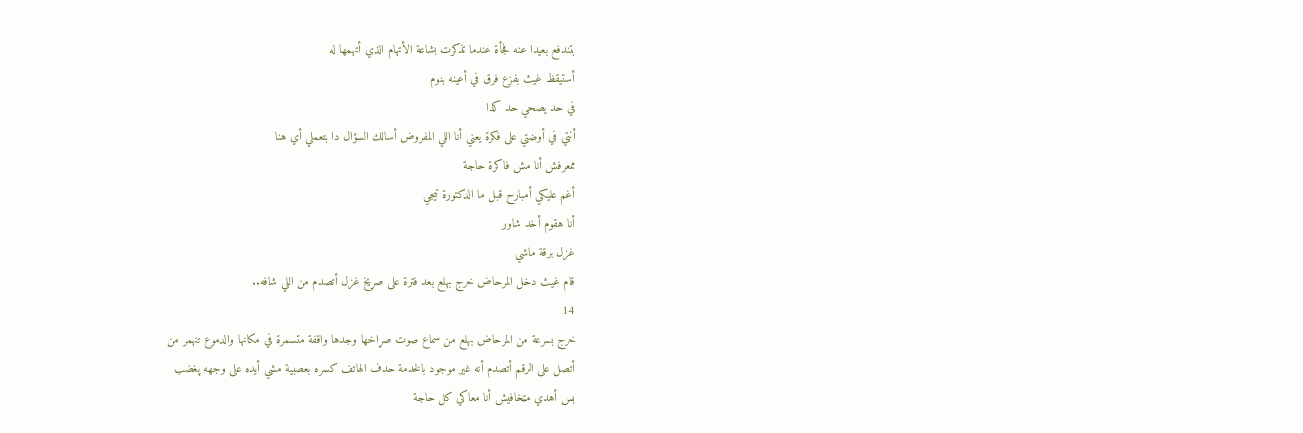بتندفع بعيدا عنه فجأة عندما تذكرت بشاعة الأتهام الذي أتهمها له
أستيقظ غيث بفزع فرق في أعينه بنوم
في حد يصحي حد كدا
أنتي في أوضتي على فكرة يعني أنا اللي المفروض أسالك السؤال دا بتعملي أي هنا
ممعرفش أنا مش فاكرة حاجة
أغم عليكي أمبارح قبل ما الدكتورة تيجي
أنا هقوم أخد شاور
غزل برقة ماشي
قام غيث دخل المرحاض خرج بهلع بعد فترة على صړيخ غزل أتصدم من اللي شافه..
14
خرج بسرعة من المرحاض بهلع من سماع صوت صړاخها وجدها واقفة متسمرة في مكانها والدموع تنهمر من
أتصل على الرقم أتصدم أنه غير موجود بالخدمة حدف الهاتف كسره بعصبية مشي أيده على وجهه پغضب
بس أهدي مټخافيش أنا معاكي كل حاجة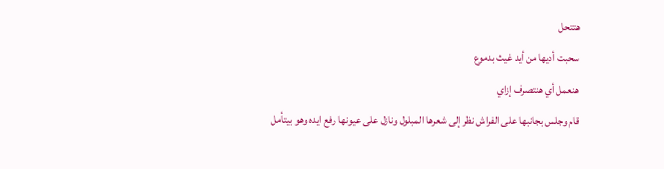هتتحل
سحبت أديها من أيد غيث بدموع
هنعمل أي هنتصرف إزاي
قام وجلس بجانبها على الفراش نظر إلى شعرها المبلول ونازل على عيونها رفع ايده وهو بيتأمل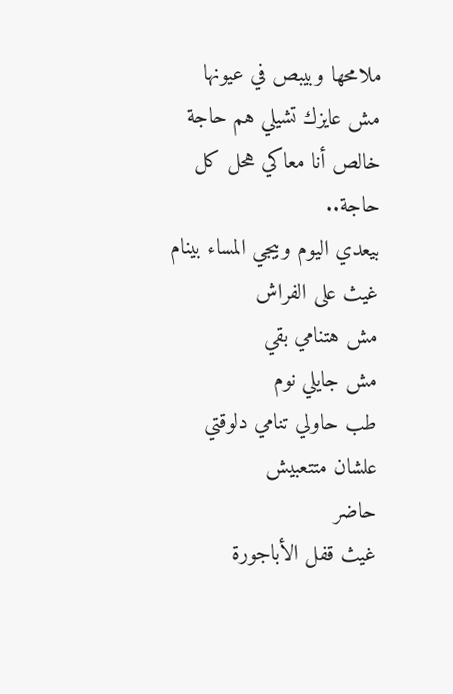ملامحها وبيبص في عيونها
مش عايزك تشيلي هم حاجة خالص أنا معاكي هحل كل حاجة..
بيعدي اليوم وبيجي المساء بينام غيث على الفراش
مش هتنامي بقي
مش جايلي نوم
طب حاولي تنامي دلوقتي علشان متتعبيش
حاضر
غيث قفل الأباجورة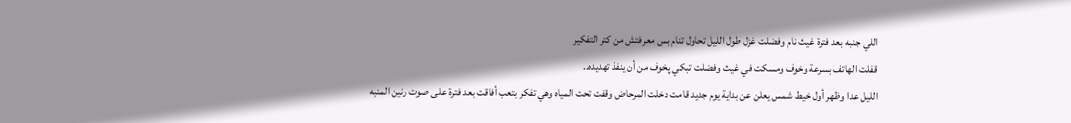اللي جنبه بعد فترة غيث نام وفضلت غزل طول الليل تحاول تنام بس معرفتش من كتر التفكير
قفلت الهاتف بسرعة وخوف ومسكت في غيث وفضلت تبكي پخوف من أن ينفذ تهديده..
الليل عدا وظهر أول خيط شمس يعلن عن بداية يوم جديد قامت دخلت المرحاض وقفت تحت المياه وهي تفكر بتعب أفاقت بعد فترة على صوت رنين المنبه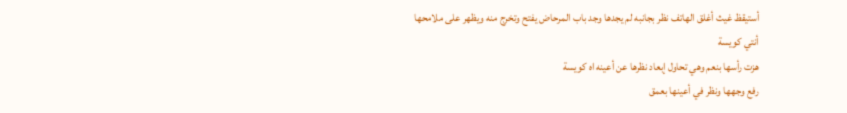أستيقظ غيث أغلق الهاتف نظر بجانبه لم يجدها وجد باب المرحاض يفتح وتخرج منه ويظهر على ملامحها
أنتي كويسة
هزت رأسها بنعم وهي تحاول إبعاد نظرها عن أعينه اه كويسة
رفع وجهها ونظر في أعينها بعمق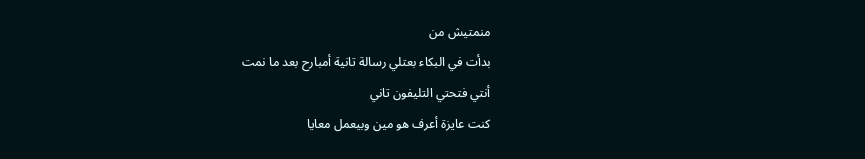منمتيش من
بدأت في البكاء بعتلي رسالة تانية أمبارح بعد ما نمت
أنتي فتحتي التليفون تاني
كنت عايزة أعرف هو مين وبيعمل معايا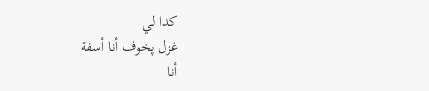كدا لي
غزل پخوف أنا أسفة
أنا